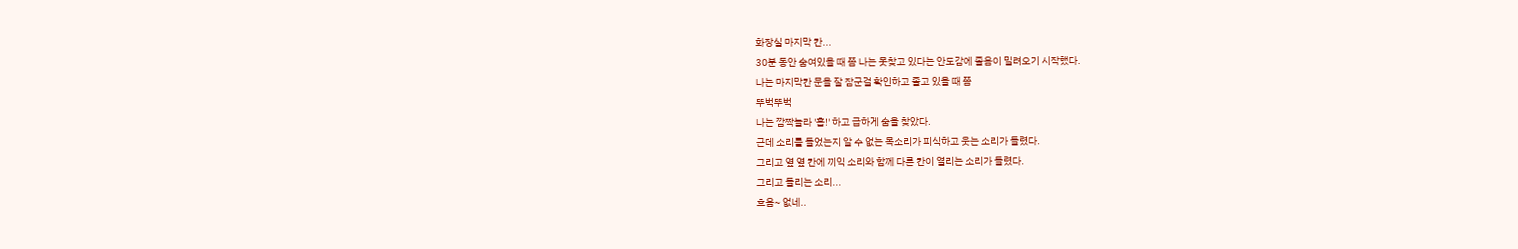화장실 마지막 칸...
30분 동안 숨여있을 때 쯤 나는 못찾고 있다는 안도감에 졸음이 밀려오기 시작했다.
나는 마지막칸 문을 잘 잠군걸 확인하고 졸고 있을 때 쯤
뚜벅뚜벅
나는 깜짝놀라 '흡!' 하고 급하게 숨을 찾았다.
근데 소리를 들었는지 알 수 없는 목소리가 피식하고 웃는 소리가 들렸다.
그리고 옆 옆 칸에 끼익 소리와 함께 다른 칸이 열리는 소리가 들렸다.
그리고 들리는 소리...
흐음~ 없네..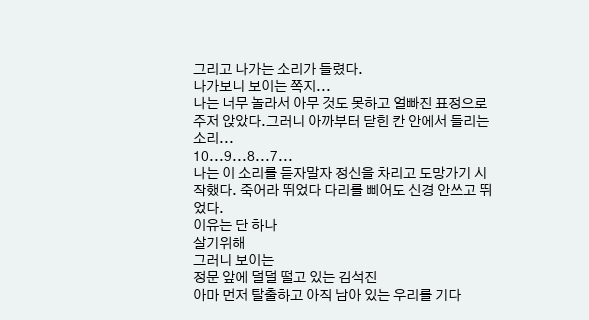그리고 나가는 소리가 들렸다.
나가보니 보이는 쪽지...
나는 너무 놀라서 아무 것도 못하고 얼빠진 표정으로 주저 앉았다.그러니 아까부터 닫힌 칸 안에서 들리는 소리...
10...9...8...7...
나는 이 소리를 듣자말자 정신을 차리고 도망가기 시작했다. 죽어라 뛰었다 다리를 삐어도 신경 안쓰고 뛰었다.
이유는 단 하나
살기위해
그러니 보이는
정문 앞에 덜덜 떨고 있는 김석진
아마 먼저 탈출하고 아직 남아 있는 우리를 기다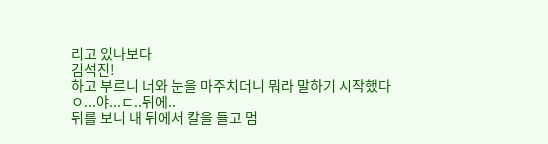리고 있나보다
김석진!
하고 부르니 너와 눈을 마주치더니 뭐라 말하기 시작했다
ㅇ...야...ㄷ..뒤에..
뒤를 보니 내 뒤에서 칼을 들고 멈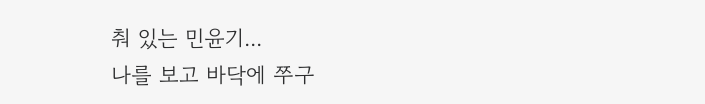춰 있는 민윤기...
나를 보고 바닥에 쭈구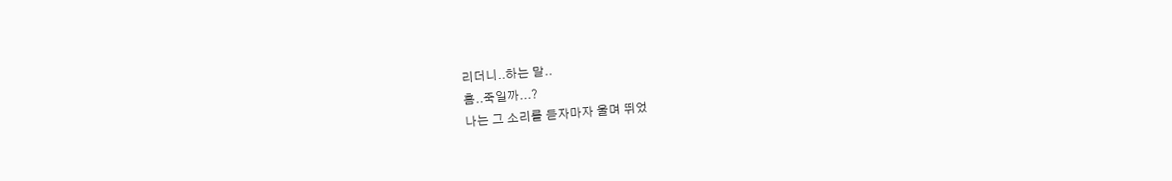리더니..하는 말..
흠..죽일까...?
나는 그 소리를 듣자마자 울며 뛰었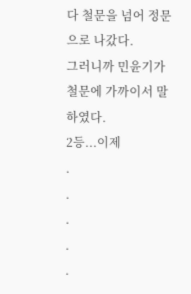다 철문을 넘어 정문으로 나갔다.
그러니까 민윤기가 철문에 가까이서 말하였다.
2등...이제
.
.
.
.
.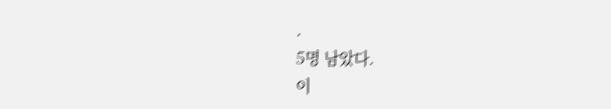.
5명 남았다.
이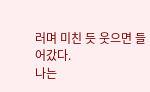러며 미친 듯 웃으면 들어갔다.
나는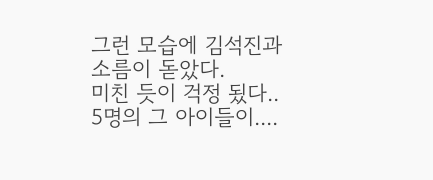그런 모습에 김석진과 소름이 돋았다.
미친 듯이 걱정 됬다..
5명의 그 아이들이....